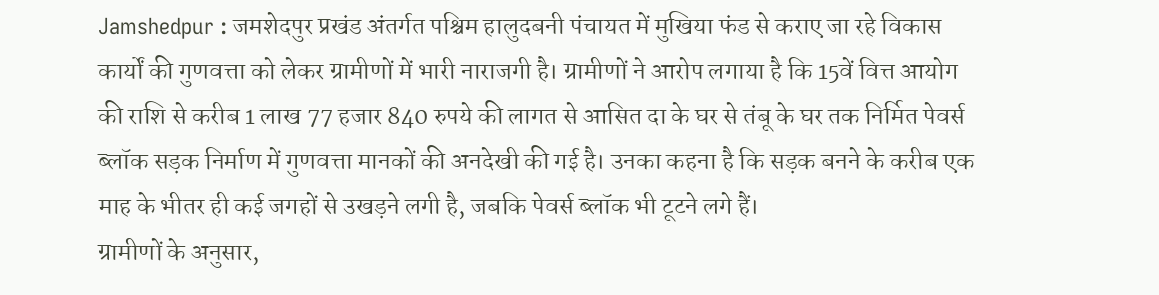Jamshedpur : जमशेदपुर प्रखंड अंतर्गत पश्चिम हालुदबनी पंचायत में मुखिया फंड से कराए जा रहे विकास कार्यों की गुणवत्ता को लेकर ग्रामीणों में भारी नाराजगी है। ग्रामीणों ने आरोप लगाया है कि 15वें वित्त आयोग की राशि से करीब 1 लाख 77 हजार 840 रुपये की लागत से आसित दा के घर से तंबू के घर तक निर्मित पेवर्स ब्लॉक सड़क निर्माण में गुणवत्ता मानकों की अनदेखी की गई है। उनका कहना है कि सड़क बनने के करीब एक माह के भीतर ही कई जगहों से उखड़ने लगी है, जबकि पेवर्स ब्लॉक भी टूटने लगे हैं।
ग्रामीणों के अनुसार,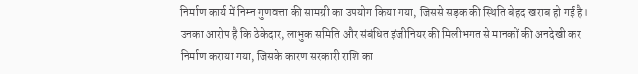निर्माण कार्य में निम्न गुणवत्ता की सामग्री का उपयोग किया गया, जिससे सड़क की स्थिति बेहद खराब हो गई है। उनका आरोप है कि ठेकेदार, लाभुक समिति और संबंधित इंजीनियर की मिलीभगत से मानकों की अनदेखी कर निर्माण कराया गया, जिसके कारण सरकारी राशि का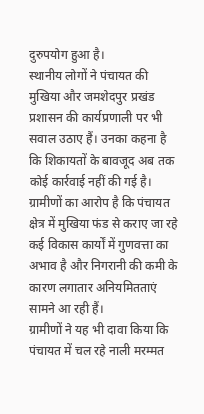दुरुपयोग हुआ है।
स्थानीय लोगों ने पंचायत की मुखिया और जमशेदपुर प्रखंड प्रशासन की कार्यप्रणाली पर भी सवाल उठाए हैं। उनका कहना है कि शिकायतों के बावजूद अब तक कोई कार्रवाई नहीं की गई है। ग्रामीणों का आरोप है कि पंचायत क्षेत्र में मुखिया फंड से कराए जा रहे कई विकास कार्यों में गुणवत्ता का अभाव है और निगरानी की कमी के कारण लगातार अनियमितताएं सामने आ रही हैं।
ग्रामीणों ने यह भी दावा किया कि पंचायत में चल रहे नाली मरम्मत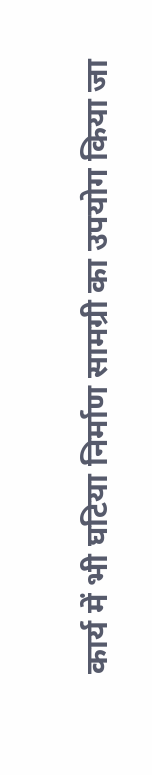कार्य में भी घटिया निर्माण सामग्री का उपयोग किया जा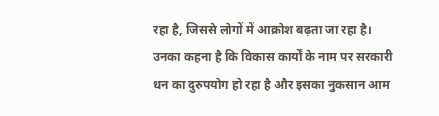रहा है, जिससे लोगों में आक्रोश बढ़ता जा रहा है। उनका कहना है कि विकास कार्यों के नाम पर सरकारी धन का दुरुपयोग हो रहा है और इसका नुकसान आम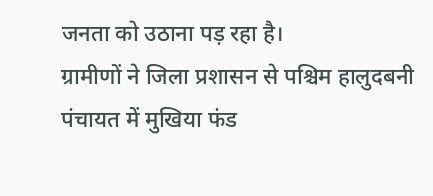जनता को उठाना पड़ रहा है।
ग्रामीणों ने जिला प्रशासन से पश्चिम हालुदबनी पंचायत में मुखिया फंड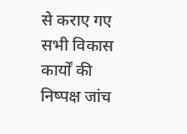से कराए गए सभी विकास कार्यों की निष्पक्ष जांच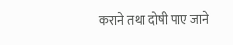कराने तथा दोषी पाए जाने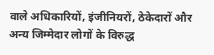वाले अधिकारियों, इंजीनियरों, ठेकेदारों और अन्य जिम्मेदार लोगों के विरुद्ध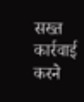सख्त कार्रवाई करने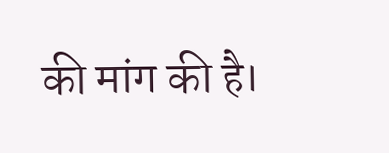की मांग की है।